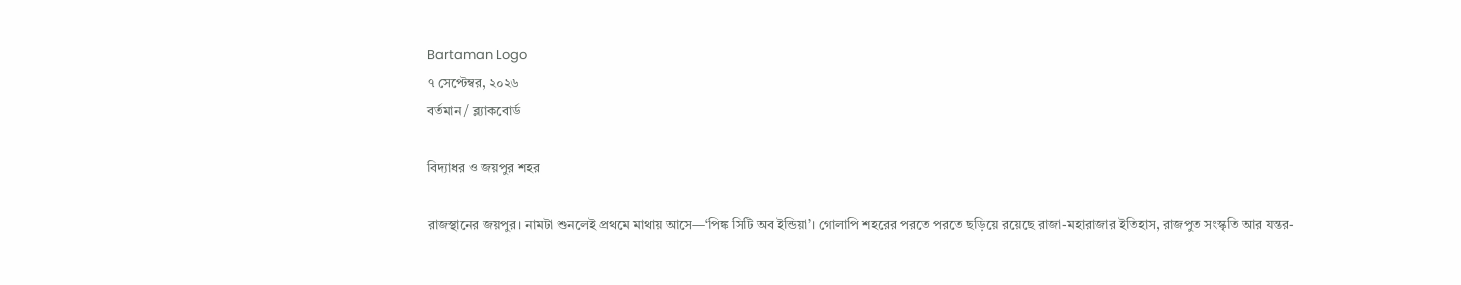Bartaman Logo
৭ সেপ্টেম্বর, ২০২৬
বর্তমান / ব্ল্যাকবোর্ড

বিদ্যাধর ও জয়পুর শহর

রাজস্থানের জয়পুর। নামটা শুনলেই প্রথমে মাথায় আসে—‘পিঙ্ক সিটি অব ইন্ডিয়া’। গোলাপি শহরের পরতে পরতে ছড়িয়ে রয়েছে রাজা-মহারাজার ইতিহাস, রাজপুত সংস্কৃতি আর যন্তর-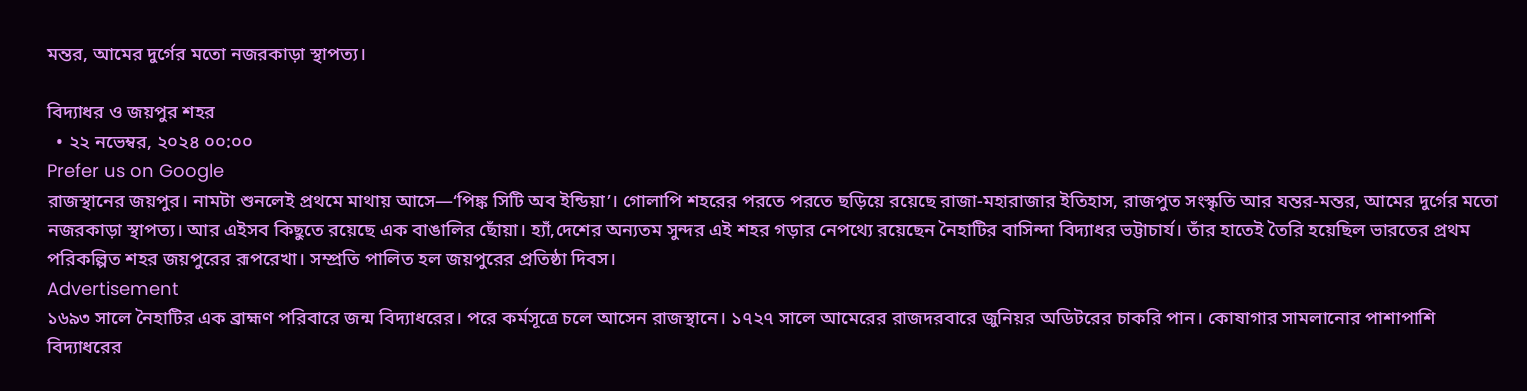মন্তর, আমের দুর্গের মতো নজরকাড়া স্থাপত্য।

বিদ্যাধর ও জয়পুর শহর
  • ২২ নভেম্বর, ২০২৪ ০০:০০
Prefer us on Google
রাজস্থানের জয়পুর। নামটা শুনলেই প্রথমে মাথায় আসে—‘পিঙ্ক সিটি অব ইন্ডিয়া’। গোলাপি শহরের পরতে পরতে ছড়িয়ে রয়েছে রাজা-মহারাজার ইতিহাস, রাজপুত সংস্কৃতি আর যন্তর-মন্তর, আমের দুর্গের মতো নজরকাড়া স্থাপত্য। আর এইসব কিছুতে রয়েছে এক বাঙালির ছোঁয়া। হ্যাঁ,দেশের অন্যতম সুন্দর এই শহর গড়ার নেপথ্যে রয়েছেন নৈহাটির বাসিন্দা বিদ্যাধর ভট্টাচার্য। তাঁর হাতেই তৈরি হয়েছিল ভারতের প্রথম পরিকল্পিত শহর জয়পুরের রূপরেখা। সম্প্রতি পালিত হল জয়পুরের প্রতিষ্ঠা দিবস।
Advertisement
১৬৯৩ সালে নৈহাটির এক ব্রাহ্মণ পরিবারে জন্ম বিদ্যাধরের। পরে কর্মসূত্রে চলে আসেন রাজস্থানে। ১৭২৭ সালে আমেরের রাজদরবারে জুনিয়র অডিটরের চাকরি পান। কোষাগার সামলানোর পাশাপাশি বিদ্যাধরের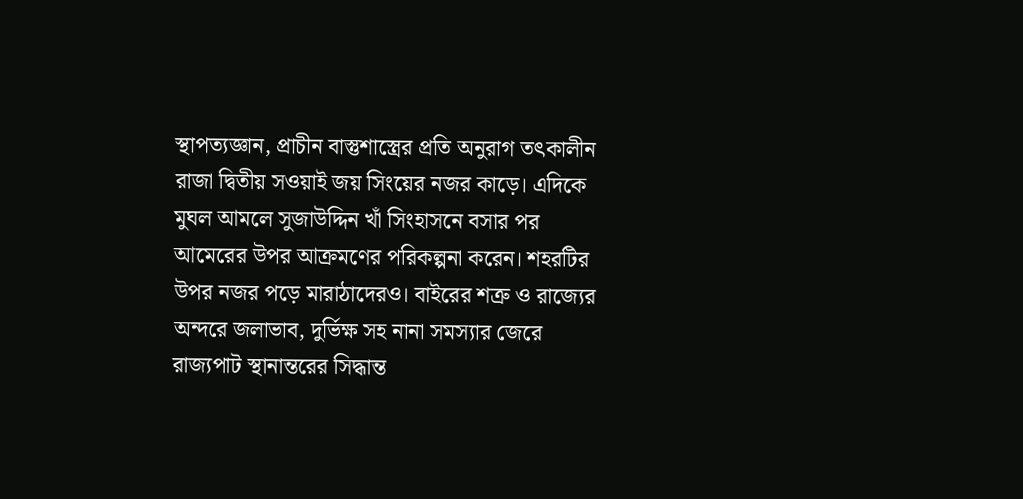স্থাপত্যজ্ঞান, প্রাচীন বাস্তুশাস্ত্রের প্রতি অনুরাগ তৎকালীন রাজা দ্বিতীয় সওয়াই জয় সিংয়ের নজর কাড়ে। এদিকে মুঘল আমলে সুজাউদ্দিন খাঁ সিংহাসনে বসার পর আমেরের উপর আক্রমণের পরিকল্পনা করেন। শহরটির উপর নজর পড়ে মারাঠাদেরও। বাইরের শত্রু ও রাজ্যের অন্দরে জলাভাব, দুর্ভিক্ষ সহ নানা সমস্যার জেরে রাজ্যপাট স্থানান্তরের সিদ্ধান্ত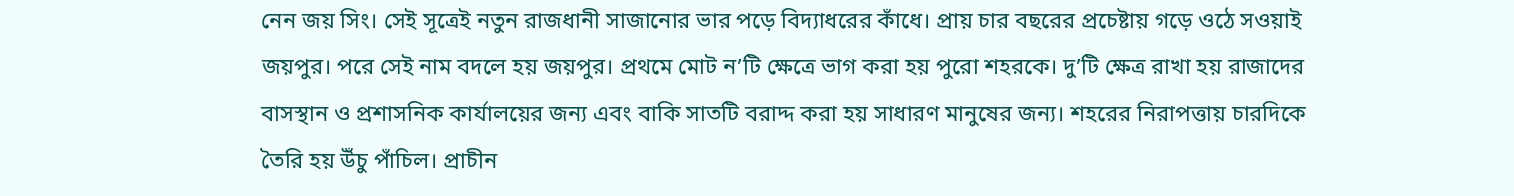নেন জয় সিং। সেই সূত্রেই নতুন রাজধানী সাজানোর ভার পড়ে বিদ্যাধরের কাঁধে। প্রায় চার বছরের প্রচেষ্টায় গড়ে ওঠে সওয়াই জয়পুর। পরে সেই নাম বদলে হয় জয়পুর। প্রথমে মোট ন’টি ক্ষেত্রে ভাগ করা হয় পুরো শহরকে। দু’টি ক্ষেত্র রাখা হয় রাজাদের বাসস্থান ও প্রশাসনিক কার্যালয়ের জন্য এবং বাকি সাতটি বরাদ্দ করা হয় সাধারণ মানুষের জন্য। শহরের নিরাপত্তায় চারদিকে তৈরি হয় উঁচু পাঁচিল। প্রাচীন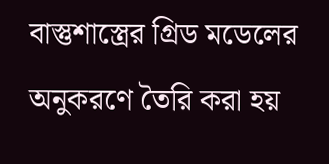বাস্তুশাস্ত্রের গ্রিড মডেলের অনুকরণে তৈরি করা হয়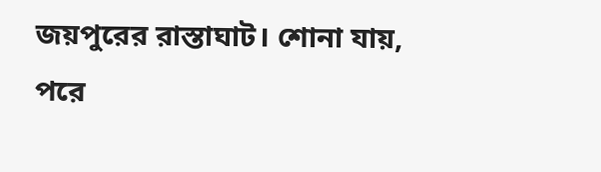জয়পুরের রাস্তাঘাট। শোনা যায়, পরে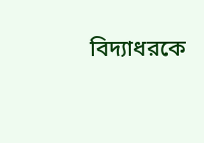বিদ্যাধরকে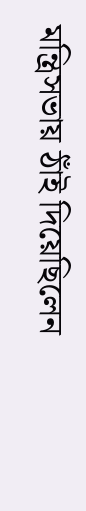মন্ত্রিসভায় ঠাঁই দিয়েছিলেন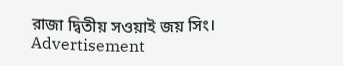রাজা দ্বিতীয় সওয়াই জয় সিং।
Advertisement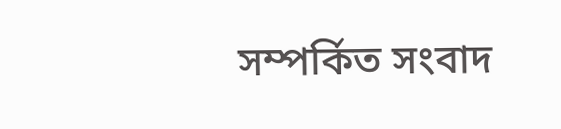সম্পর্কিত সংবাদ